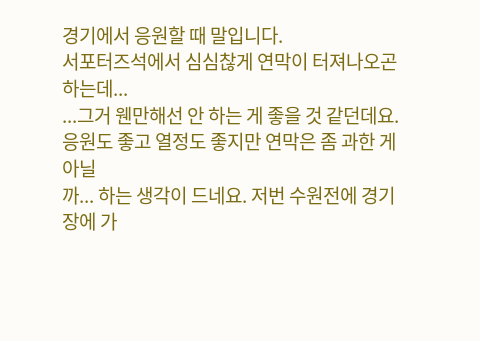경기에서 응원할 때 말입니다.
서포터즈석에서 심심찮게 연막이 터져나오곤 하는데...
...그거 웬만해선 안 하는 게 좋을 것 같던데요. 응원도 좋고 열정도 좋지만 연막은 좀 과한 게 아닐
까... 하는 생각이 드네요. 저번 수원전에 경기장에 가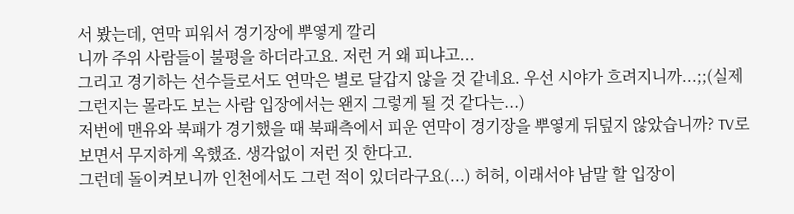서 봤는데, 연막 피워서 경기장에 뿌옇게 깔리
니까 주위 사람들이 불평을 하더라고요. 저런 거 왜 피냐고...
그리고 경기하는 선수들로서도 연막은 별로 달갑지 않을 것 같네요. 우선 시야가 흐려지니까...;;(실제
그런지는 몰라도 보는 사람 입장에서는 왠지 그렇게 될 것 같다는...)
저번에 맨유와 북패가 경기했을 때 북패측에서 피운 연막이 경기장을 뿌옇게 뒤덮지 않았습니까? TV로
보면서 무지하게 옥했죠. 생각없이 저런 짓 한다고.
그런데 돌이켜보니까 인천에서도 그런 적이 있더라구요(...) 허허, 이래서야 남말 할 입장이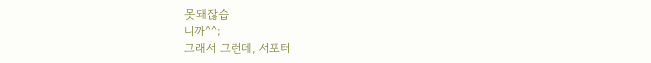못돼잖습
니까^^;
그래서 그런데, 서포터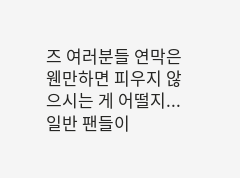즈 여러분들 연막은 웬만하면 피우지 않으시는 게 어떨지... 일반 팬들이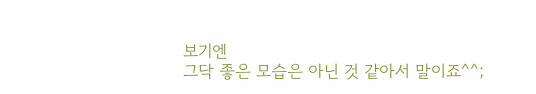보기엔
그닥 좋은 모습은 아닌 것 같아서 말이죠^^;